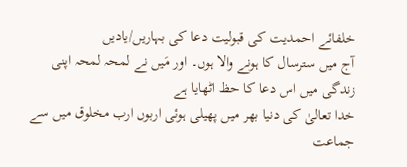خلفائے احمدیت کی قبولیت دعا کی بہاریں/یادیں
آج میں سترسال کا ہونے والا ہوں۔ اور مَیں نے لمحہ لمحہ اپنی زندگی میں اس دعا کا حظ اٹھایا ہے
خدا تعالیٰ کی دنیا بھر میں پھیلی ہوئی اربوں ارب مخلوق میں سے جماعت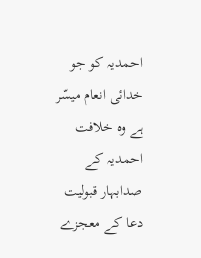احمدیہ کو جو خدائی انعام میسّر ہے وہ خلافت احمدیہ کے صدابہار قبولیت دعا کے معجزے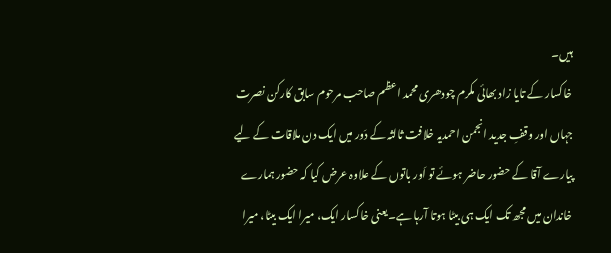ہیں۔
خاکسار کے تایا زاد بھائی مکرم چودھری محمد اعظم صاحب مرحوم سابق کارکن نصرت جہاں اور وقفِ جدید انجمن احمدیہ خلافت ثالثہ کے دَور میں ایک دن ملاقات کے لیے پیارے آقا کے حضور حاضر ہوئے تو اَور باتوں کے علاوہ عرض کیا کہ حضور ہمارے خاندان میں مجھ تک ایک ہی بیٹا ہوتا آرہا ہے۔یعنی خاکسار ایک، میرا ایک بیٹا، میرا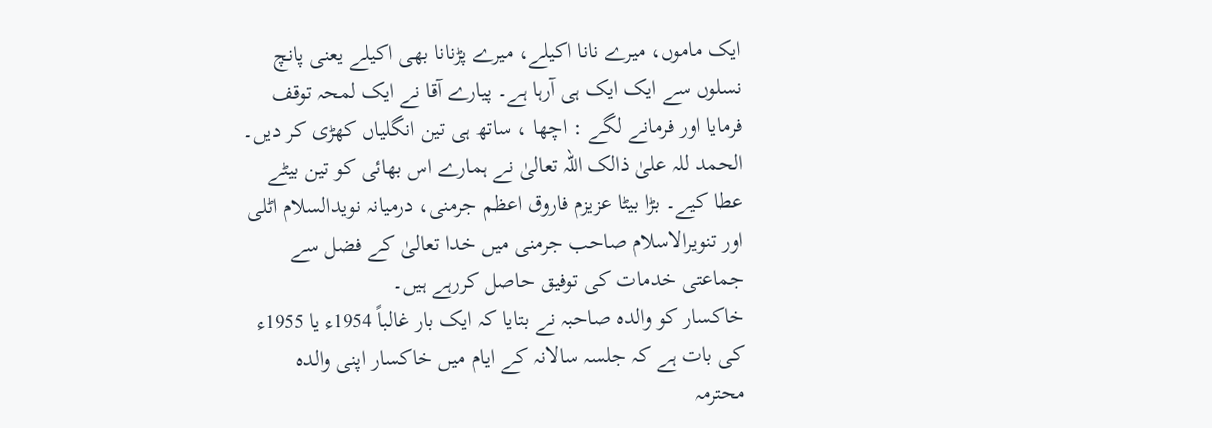ایک ماموں، میرے نانا اکیلے، میرے پڑنانا بھی اکیلے یعنی پانچ نسلوں سے ایک ایک ہی آرہا ہے۔ پیارے آقا نے ایک لمحہ توقف فرمایا اور فرمانے لگے : اچھا ، ساتھ ہی تین انگلیاں کھڑی کر دیں۔
الحمد للہ علیٰ ذالک اللہ تعالیٰ نے ہمارے اس بھائی کو تین بیٹے عطا کیے۔ بڑا بیٹا عزیزم فاروق اعظم جرمنی، درمیانہ نویدالسلام اٹلی اور تنویرالاسلام صاحب جرمنی میں خدا تعالیٰ کے فضل سے جماعتی خدمات کی توفیق حاصل کررہے ہیں۔
خاکسار کو والدہ صاحبہ نے بتایا کہ ایک بار غالباً 1954ء یا 1955ء کی بات ہے کہ جلسہ سالانہ کے ایام میں خاکسار اپنی والدہ محترمہ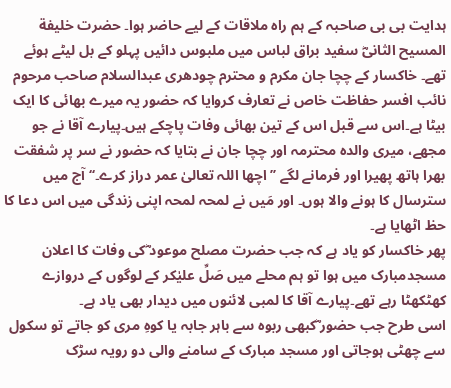ہدایت بی بی صاحبہ کے ہم راہ ملاقات کے لیے حاضر ہوا۔ حضرت خلیفة المسیح الثانیؓ سفید براق لباس میں ملبوس دائیں پہلو کے بل لیٹے ہوئے تھے۔ خاکسار کے چچا جان مکرم و محترم چودھری عبدالسلام صاحب مرحوم نائب افسر حفاظت خاص نے تعارف کروایا کہ حضور یہ میرے بھائی کا ایک بیٹا ہے۔اس سے قبل اس کے تین بھائی وفات پاچکے ہیں۔پیارے آقا نے جو مجھے، میری والدہ محترمہ اور چچا جان نے بتایا کہ حضور نے سر پر شفقت بھرا ہاتھ پھیرا اور فرمانے لگے ’’اچھا اللہ تعالیٰ عمر دراز کرے۔‘‘ آج میں سترسال کا ہونے والا ہوں۔ اور مَیں نے لمحہ لمحہ اپنی زندگی میں اس دعا کا حظ اٹھایا ہے۔
پھر خاکسار کو یاد ہے کہ جب حضرت مصلح موعود ؓکی وفات کا اعلان مسجدمبارک میں ہوا تو ہم محلے میں صَلِّ علیٰکر کے لوگوں کے دروازے کھٹکھٹا رہے تھے۔پیارے آقا کا لمبی لائنوں میں دیدار بھی یاد ہے۔
اسی طرح جب حضور ؓکبھی ربوہ سے باہر جابہ یا کوہِ مری کو جاتے تو سکول سے چھٹی ہوجاتی اور مسجد مبارک کے سامنے والی دو رویہ سڑک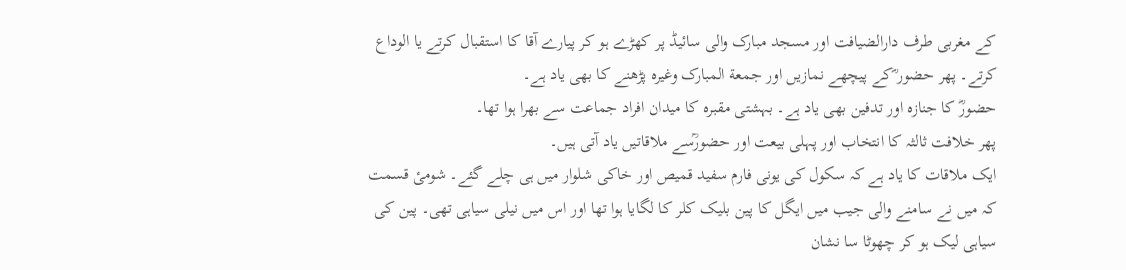کے مغربی طرف دارالضیافت اور مسجد مبارک والی سائیڈ پر کھڑے ہو کر پیارے آقا کا استقبال کرتے یا الوداع کرتے۔ پھر حضور ؓکے پیچھے نمازیں اور جمعة المبارک وغیرہ پڑھنے کا بھی یاد ہے۔
حضورؓ کا جنازہ اور تدفین بھی یاد ہے۔ بہشتی مقبرہ کا میدان افراد جماعت سے بھرا ہوا تھا۔
پھر خلافت ثالثہ کا انتخاب اور پہلی بیعت اور حضورؒسے ملاقاتیں یاد آتی ہیں۔
ایک ملاقات کا یاد ہے کہ سکول کی یونی فارم سفید قمیص اور خاکی شلوار میں ہی چلے گئے۔ شومیٔ قسمت کہ میں نے سامنے والی جیب میں ایگل کا پین بلیک کلر کا لگایا ہوا تھا اور اس میں نیلی سیاہی تھی۔ پین کی سیاہی لیک ہو کر چھوٹا سا نشان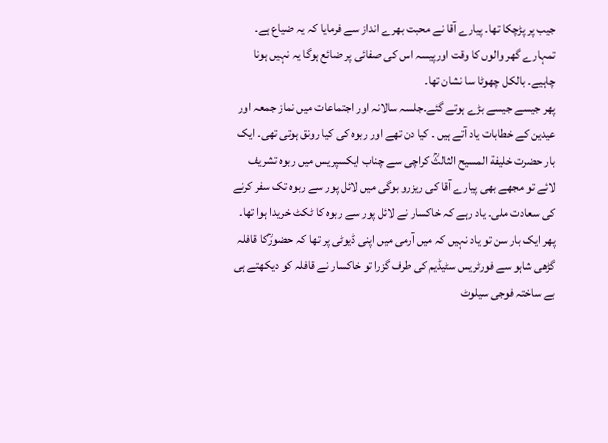جیب پر پڑچکا تھا۔ پیارے آقا نے محبت بھرے انداز سے فرمایا کہ یہ ضیاع ہے۔ تمہارے گھر والوں کا وقت اورپیسہ اس کی صفائی پر ضائع ہوگا یہ نہیں ہونا چاہیے۔ بالکل چھوٹا سا نشان تھا۔
پھر جیسے جیسے بڑے ہوتے گئے۔جلسہ سالانہ اور اجتماعات میں نماز جمعہ اور عیدین کے خطابات یاد آتے ہیں ۔ کیا دن تھے اور ربوہ کی کیا رونق ہوتی تھی۔ ایک بار حضرت خلیفة المسیح الثالثؒ کراچی سے چناب ایکسپریس میں ربوہ تشریف لائے تو مجھے بھی پیارے آقا کی ریزرو بوگی میں لائل پور سے ربوہ تک سفر کرنے کی سعادت ملی۔ یاد رہے کہ خاکسار نے لائل پور سے ربوہ کا ٹکٹ خریدا ہوا تھا۔
پھر ایک بار سن تو یاد نہیں کہ میں آرمی میں اپنی ڈیوٹی پر تھا کہ حضورؒکا قافلہ گڑھی شاہو سے فورٹریس سٹیڈیم کی طرف گزرا تو خاکسار نے قافلہ کو دیکھتے ہی بے ساختہ فوجی سیلوٹ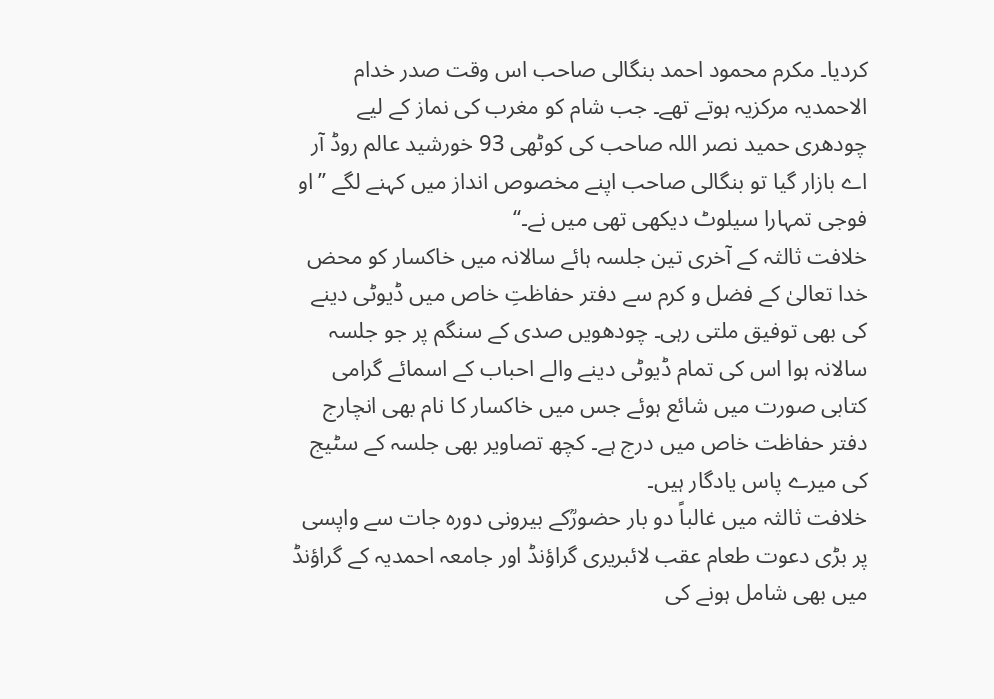کردیا۔ مکرم محمود احمد بنگالی صاحب اس وقت صدر خدام الاحمدیہ مرکزیہ ہوتے تھے۔ جب شام کو مغرب کی نماز کے لیے چودھری حمید نصر اللہ صاحب کی کوٹھی 93 خورشید عالم روڈ آر اے بازار گیا تو بنگالی صاحب اپنے مخصوص انداز میں کہنے لگے ’’او فوجی تمہارا سیلوٹ دیکھی تھی میں نے۔‘‘
خلافت ثالثہ کے آخری تین جلسہ ہائے سالانہ میں خاکسار کو محض خدا تعالیٰ کے فضل و کرم سے دفتر حفاظتِ خاص میں ڈیوٹی دینے کی بھی توفیق ملتی رہی۔ چودھویں صدی کے سنگم پر جو جلسہ سالانہ ہوا اس کی تمام ڈیوٹی دینے والے احباب کے اسمائے گرامی کتابی صورت میں شائع ہوئے جس میں خاکسار کا نام بھی انچارج دفتر حفاظت خاص میں درج ہے۔ کچھ تصاویر بھی جلسہ کے سٹیج کی میرے پاس یادگار ہیں۔
خلافت ثالثہ میں غالباً دو بار حضورؒکے بیرونی دورہ جات سے واپسی پر بڑی دعوت طعام عقب لائبریری گراؤنڈ اور جامعہ احمدیہ کے گراؤنڈ میں بھی شامل ہونے کی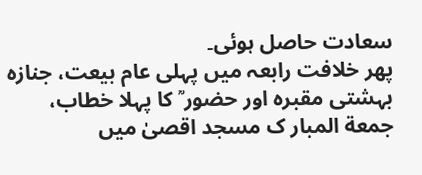سعادت حاصل ہوئی۔
پھر خلافت رابعہ میں پہلی عام بیعت، جنازہ بہشتی مقبرہ اور حضور ؒ کا پہلا خطاب، جمعة المبار ک مسجد اقصیٰ میں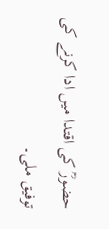حضورؒ کی اقتدا میں ادا کرنے کی توفیق ملی۔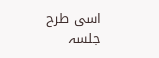اسی طرح جلسہ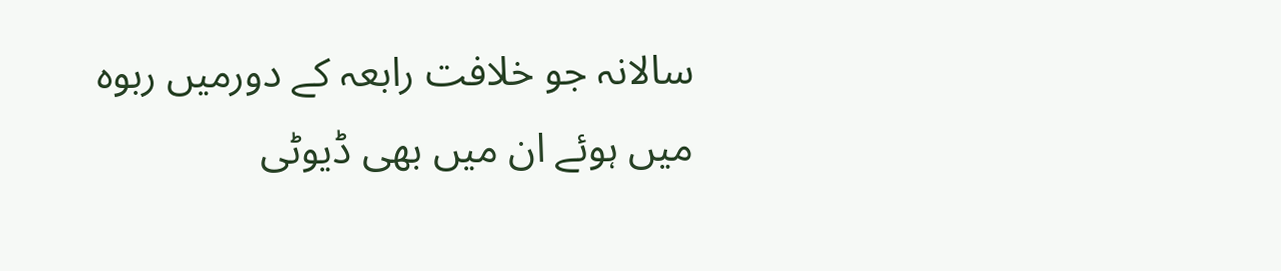سالانہ جو خلافت رابعہ کے دورمیں ربوہ میں ہوئے ان میں بھی ڈیوٹی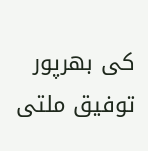کی بھرپور توفیق ملتی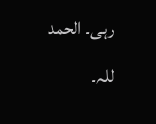رہی۔ الحمد للہ۔